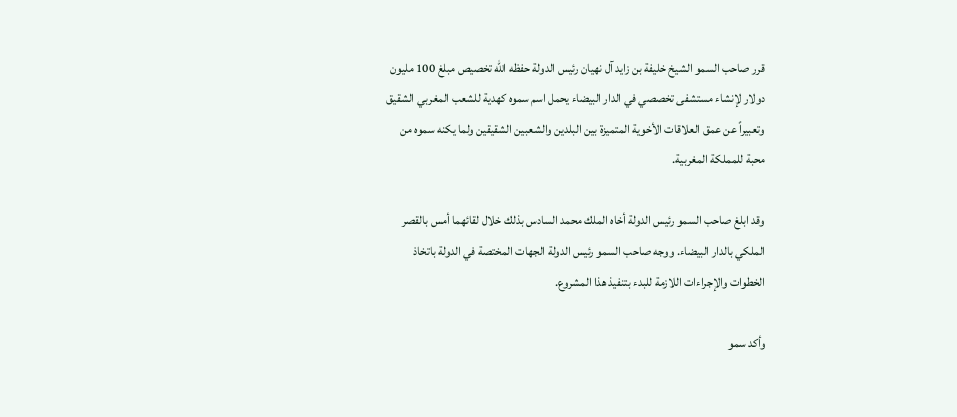قرر صاحب السمو الشيخ خليفة بن زايد آل نهيان رئيس الدولة حفظه الله تخصيص مبلغ 100 مليون دولار لإنشاء مستشفى تخصصي في الدار البيضاء يحمل اسم سموه كهدية للشعب المغربي الشقيق وتعبيراً عن عمق العلاقات الأخوية المتميزة بين البلدين والشعبين الشقيقين ولما يكنه سموه من محبة للمملكة المغربية.

وقد ابلغ صاحب السمو رئيس الدولة أخاه الملك محمد السادس بذلك خلال لقائهما أمس بالقصر الملكي بالدار البيضاء. ووجه صاحب السمو رئيس الدولة الجهات المختصة في الدولة باتخاذ الخطوات والإجراءات اللازمة للبدء بتنفيذ هذا المشروع.

وأكد سمو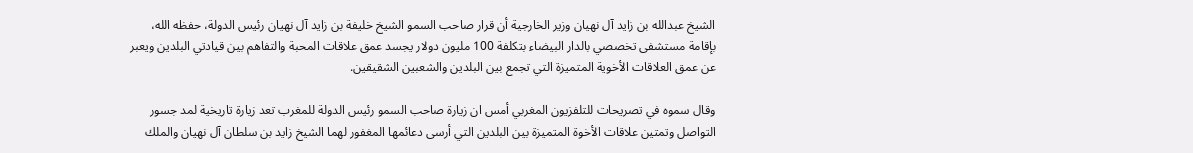الشيخ عبدالله بن زايد آل نهيان وزير الخارجية أن قرار صاحب السمو الشيخ خليفة بن زايد آل نهيان رئيس الدولة، حفظه الله، بإقامة مستشفى تخصصي بالدار البيضاء بتكلفة 100 مليون دولار يجسد عمق علاقات المحبة والتفاهم بين قيادتي البلدين ويعبر عن عمق العلاقات الأخوية المتميزة التي تجمع بين البلدين والشعبين الشقيقين.

وقال سموه في تصريحات للتلفزيون المغربي أمس ان زيارة صاحب السمو رئيس الدولة للمغرب تعد زيارة تاريخية لمد جسور التواصل وتمتين علاقات الأخوة المتميزة بين البلدين التي أرسى دعائمها المغفور لهما الشيخ زايد بن سلطان آل نهيان والملك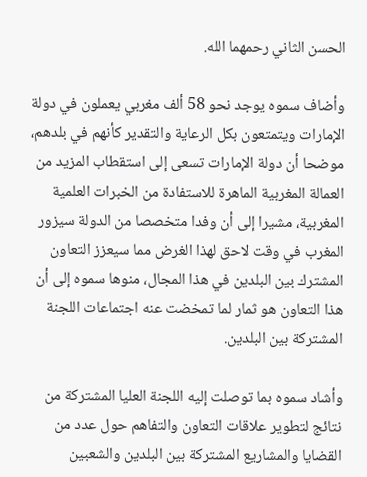الحسن الثاني رحمهما الله.

وأضاف سموه يوجد نحو 58 ألف مغربي يعملون في دولة الإمارات ويتمتعون بكل الرعاية والتقدير كأنهم في بلدهم، موضحا أن دولة الإمارات تسعى إلى استقطاب المزيد من العمالة المغربية الماهرة للاستفادة من الخبرات العلمية المغربية، مشيرا إلى أن وفدا متخصصا من الدولة سيزور المغرب في وقت لاحق لهذا الغرض مما سيعزز التعاون المشترك بين البلدين في هذا المجال، منوها سموه إلى أن هذا التعاون هو ثمار لما تمخضت عنه اجتماعات اللجنة المشتركة بين البلدين.

وأشاد سموه بما توصلت إليه اللجنة العليا المشتركة من نتائج لتطوير علاقات التعاون والتفاهم حول عدد من القضايا والمشاريع المشتركة بين البلدين والشعبين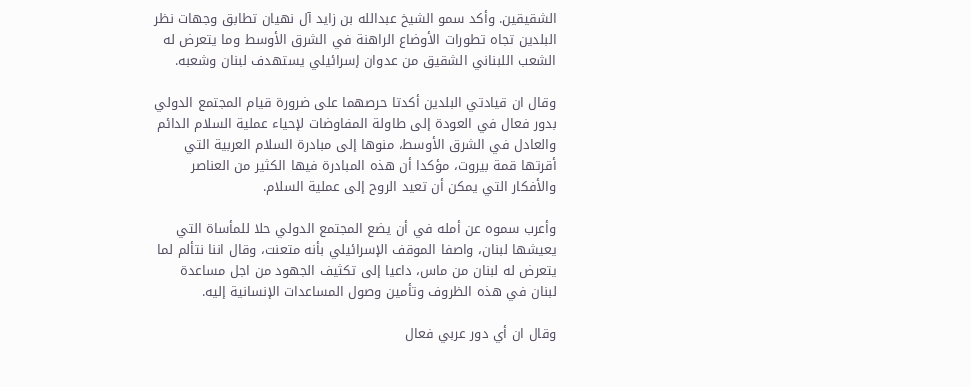الشقيقين. وأكد سمو الشيخ عبدالله بن زايد آل نهيان تطابق وجهات نظر البلدين تجاه تطورات الأوضاع الراهنة في الشرق الأوسط وما يتعرض له الشعب اللبناني الشقيق من عدوان إسرائيلي يستهدف لبنان وشعبه.

وقال ان قيادتي البلدين أكدتا حرصهما على ضرورة قيام المجتمع الدولي بدور فعال في العودة إلى طاولة المفاوضات لإحياء عملية السلام الدائم والعادل في الشرق الأوسط، منوها إلى مبادرة السلام العربية التي أقرتها قمة بيروت، مؤكدا أن هذه المبادرة فيها الكثير من العناصر والأفكار التي يمكن أن تعيد الروح إلى عملية السلام.

وأعرب سموه عن أمله في أن يضع المجتمع الدولي حلا للمأساة التي يعيشها لبنان، واصفا الموقف الإسرائيلي بأنه متعنت، وقال اننا نتألم لما يتعرض له لبنان من ماس، داعيا إلى تكثيف الجهود من اجل مساعدة لبنان في هذه الظروف وتأمين وصول المساعدات الإنسانية إليه.

وقال ان أي دور عربي فعال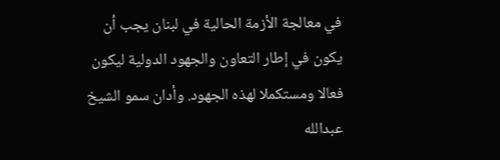في معالجة الأزمة الحالية في لبنان يجب أن يكون في إطار التعاون والجهود الدولية ليكون فعالا ومستكملا لهذه الجهود. وأدان سمو الشيخ عبدالله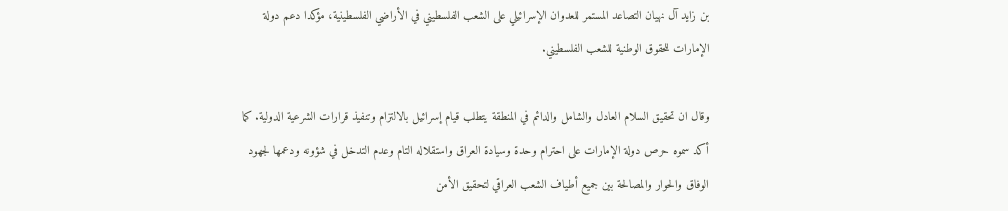بن زايد آل نهيان التصاعد المستمر للعدوان الإسرائيلي على الشعب الفلسطيني في الأراضي الفلسطينية، مؤكدا دعم دولة الإمارات للحقوق الوطنية للشعب الفلسطيني.

وقال ان تحقيق السلام العادل والشامل والدائم في المنطقة يتطلب قيام إسرائيل بالالتزام وتنفيذ قرارات الشرعية الدولية. كما أكد سموه حرص دولة الإمارات على احترام وحدة وسيادة العراق واستقلاله التام وعدم التدخل في شؤونه ودعمها لجهود الوفاق والحوار والمصالحة بين جميع أطياف الشعب العراقي لتحقيق الأمن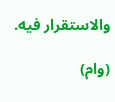والاستقرار فيه.

(وام)